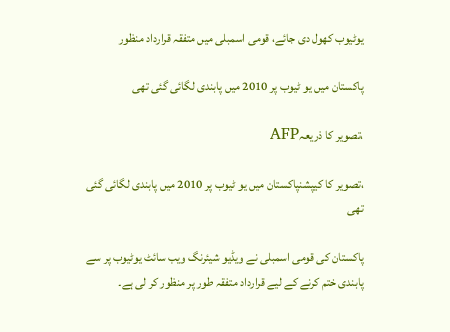یوٹیوب کھول دی جائے، قومی اسمبلی میں متفقہ قرارداد منظور

پاکستان میں یو ٹیوب پر 2010 میں پابندی لگائی گئی تھی

،تصویر کا ذریعہAFP

،تصویر کا کیپشنپاکستان میں یو ٹیوب پر 2010 میں پابندی لگائی گئی تھی

پاکستان کی قومی اسمبلی نے ویڈیو شیئرنگ ویب سائٹ یوٹیوب پر سے پابندی ختم کرنے کے لیے قرارداد متفقہ طور پر منظور کر لی ہے۔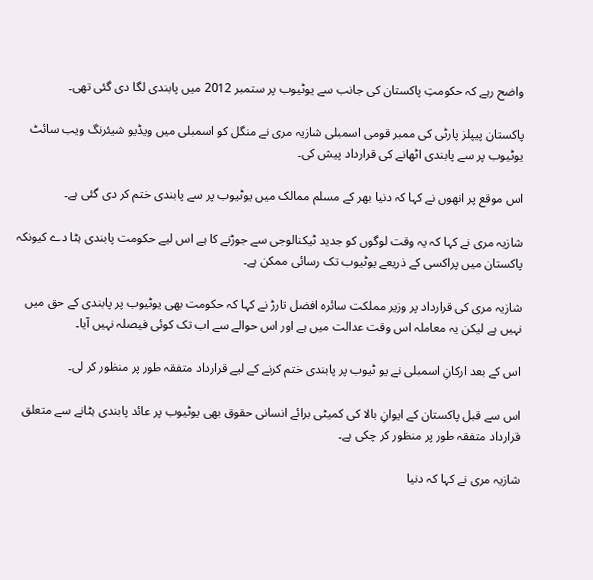واضح رہے کہ حکومتِ پاکستان کی جانب سے یوٹیوب پر ستمبر 2012 میں پابندی لگا دی گئی تھی۔

پاکستان پیپلز پارٹی کی ممبر قومی اسمبلی شازیہ مری نے منگل کو اسمبلی میں ویڈیو شیئرنگ ویب سائٹ یوٹیوب پر سے پابندی اٹھانے کی قرارداد پیش کی۔

اس موقع پر انھوں نے کہا کہ دنیا بھر کے مسلم ممالک میں یوٹیوب پر سے پابندی ختم کر دی گئی ہے۔

شازیہ مری نے کہا کہ یہ وقت لوگوں کو جدید ٹیکنالوجی سے جوڑنے کا ہے اس لیے حکومت پابندی ہٹا دے کیونکہ پاکستان میں پراکسی کے ذریعے یوٹیوب تک رسائی ممکن ہے۔

شازیہ مری کی قرارداد پر وزیر مملکت سائرہ افضل تارڑ نے کہا کہ حکومت بھی یوٹیوب پر پابندی کے حق میں نہیں ہے لیکن یہ معاملہ اس وقت عدالت میں ہے اور اس حوالے سے اب تک کوئی فیصلہ نہیں آیا۔

اس کے بعد ارکانِ اسمبلی نے یو ٹیوب پر پابندی ختم کرنے کے لیے قرارداد متفقہ طور پر منظور کر لی۔

اس سے قبل پاکستان کے ایوانِ بالا کی کمیٹی برائے انسانی حقوق بھی یوٹیوب پر عائد پابندی ہٹانے سے متعلق قرارداد متفقہ طور پر منظور کر چکی ہے۔

شازیہ مری نے کہا کہ دنیا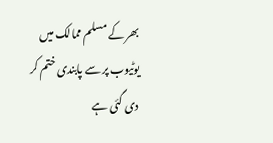بھر کے مسلم ممالک میں یوٹیوب پر سے پابندی ختم کر دی گئی ہے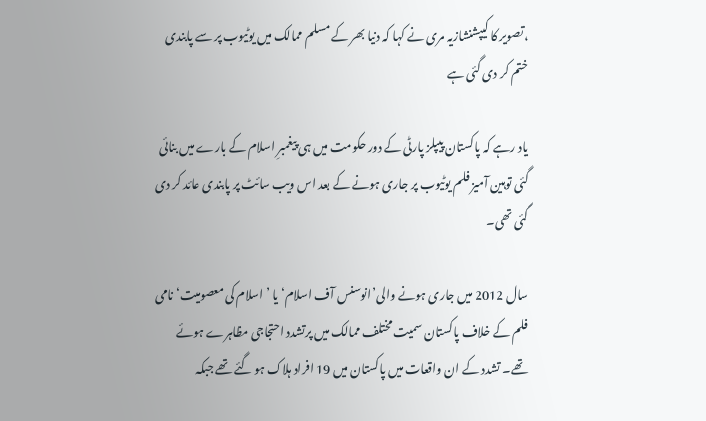،تصویر کا کیپشنشازیہ مری نے کہا کہ دنیا بھر کے مسلم ممالک میں یوٹیوب پر سے پابندی ختم کر دی گئی ہے

یاد رہے کہ پاکستان پیپلز پارٹی کے دور حکومت میں ہی پیغمبرِ اسلام کے بارے میں بنائی گئی توہین آمیز فلم یوٹیوب پر جاری ہونے کے بعد اس ویب سائٹ پر پابندی عائد کر دی گئی تھی۔

سال 2012 میں جاری ہونے والی’انوسنس آف اسلام‘ یا ’اسلام کی معصومیت‘ نامی فلم کے خلاف پاکستان سمیت مختلف ممالک میں پرتشدد احتجاجی مظاہرے ہوئے تھے۔ تشدد کے ان واقعات میں پاکستان میں 19 افراد ہلاک ہو گئے تھے جبکہ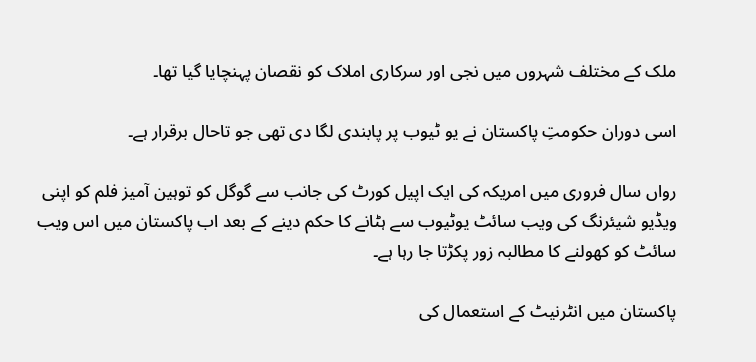ملک کے مختلف شہروں میں نجی اور سرکاری املاک کو نقصان پہنچایا گیا تھا۔

اسی دوران حکومتِ پاکستان نے یو ٹیوب پر پابندی لگا دی تھی جو تاحال برقرار ہے۔

رواں سال فروری میں امریکہ کی ایک اپیل کورٹ کی جانب سے گوگل کو توہین آمیز فلم کو اپنی ویڈیو شیئرنگ کی ویب سائٹ یوٹیوب سے ہٹانے کا حکم دینے کے بعد اب پاکستان میں اس ویب سائٹ کو کھولنے کا مطالبہ زور پکڑتا جا رہا ہے۔

پاکستان میں انٹرنیٹ کے استعمال کی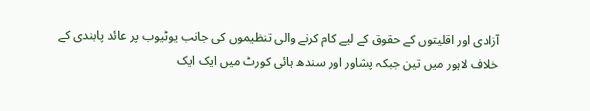آزادی اور اقلیتوں کے حقوق کے لیے کام کرنے والی تنظیموں کی جانب یوٹیوب پر عائد پابندی کے خلاف لاہور میں تین جبکہ پشاور اور سندھ ہائی کورٹ میں ایک ایک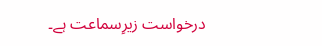درخواست زیرِسماعت ہے۔